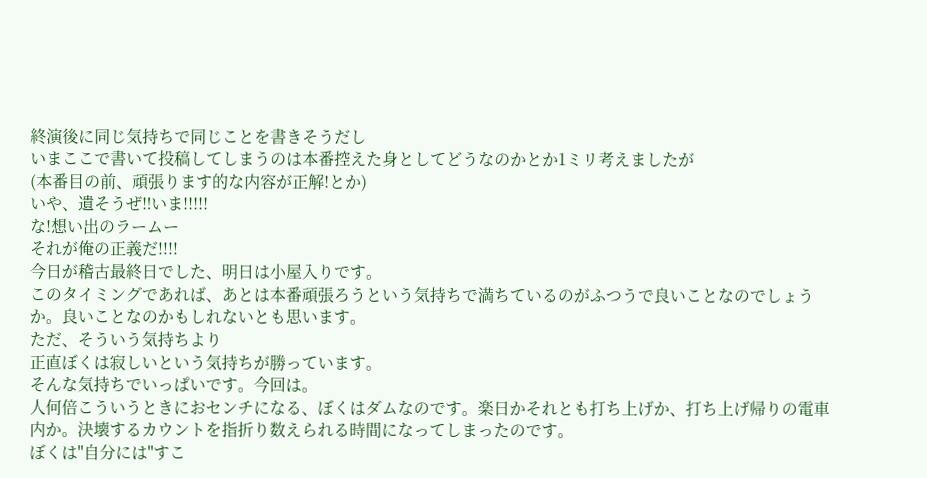終演後に同じ気持ちで同じことを書きそうだし
いまここで書いて投稿してしまうのは本番控えた身としてどうなのかとか1ミリ考えましたが
(本番目の前、頑張ります的な内容が正解!とか)
いや、遺そうぜ‼いま!!!!!
な!想い出のラームー
それが俺の正義だ!!!!
今日が稽古最終日でした、明日は小屋入りです。
このタイミングであれば、あとは本番頑張ろうという気持ちで満ちているのがふつうで良いことなのでしょうか。良いことなのかもしれないとも思います。
ただ、そういう気持ちより
正直ぼくは寂しいという気持ちが勝っています。
そんな気持ちでいっぱいです。今回は。
人何倍こういうときにおセンチになる、ぼくはダムなのです。楽日かそれとも打ち上げか、打ち上げ帰りの電車内か。決壊するカウントを指折り数えられる時間になってしまったのです。
ぼくは"自分には"すこ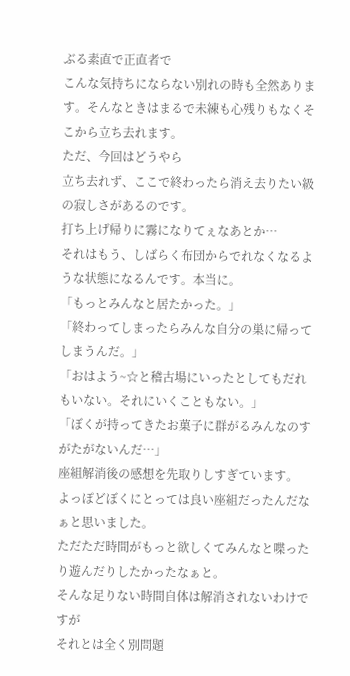ぶる素直で正直者で
こんな気持ちにならない別れの時も全然あります。そんなときはまるで未練も心残りもなくそこから立ち去れます。
ただ、今回はどうやら
立ち去れず、ここで終わったら消え去りたい級の寂しさがあるのです。
打ち上げ帰りに霧になりてぇなあとか…
それはもう、しばらく布団からでれなくなるような状態になるんです。本当に。
「もっとみんなと居たかった。」
「終わってしまったらみんな自分の巣に帰ってしまうんだ。」
「おはよう~☆と稽古場にいったとしてもだれもいない。それにいくこともない。」
「ぼくが持ってきたお菓子に群がるみんなのすがたがないんだ…」
座組解消後の感想を先取りしすぎています。
よっぽどぼくにとっては良い座組だったんだなぁと思いました。
ただただ時間がもっと欲しくてみんなと喋ったり遊んだりしたかったなぁと。
そんな足りない時間自体は解消されないわけですが
それとは全く別問題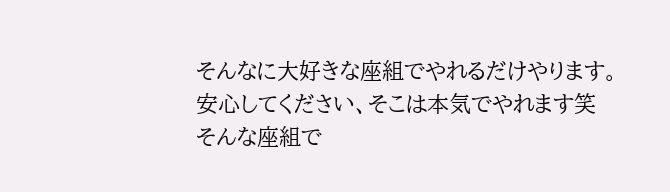そんなに大好きな座組でやれるだけやります。
安心してください、そこは本気でやれます笑
そんな座組で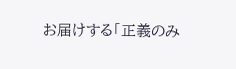お届けする「正義のみ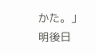かた。」
明後日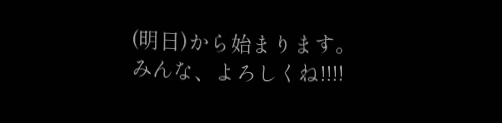(明日)から始まります。
みんな、よろしくね!!!!